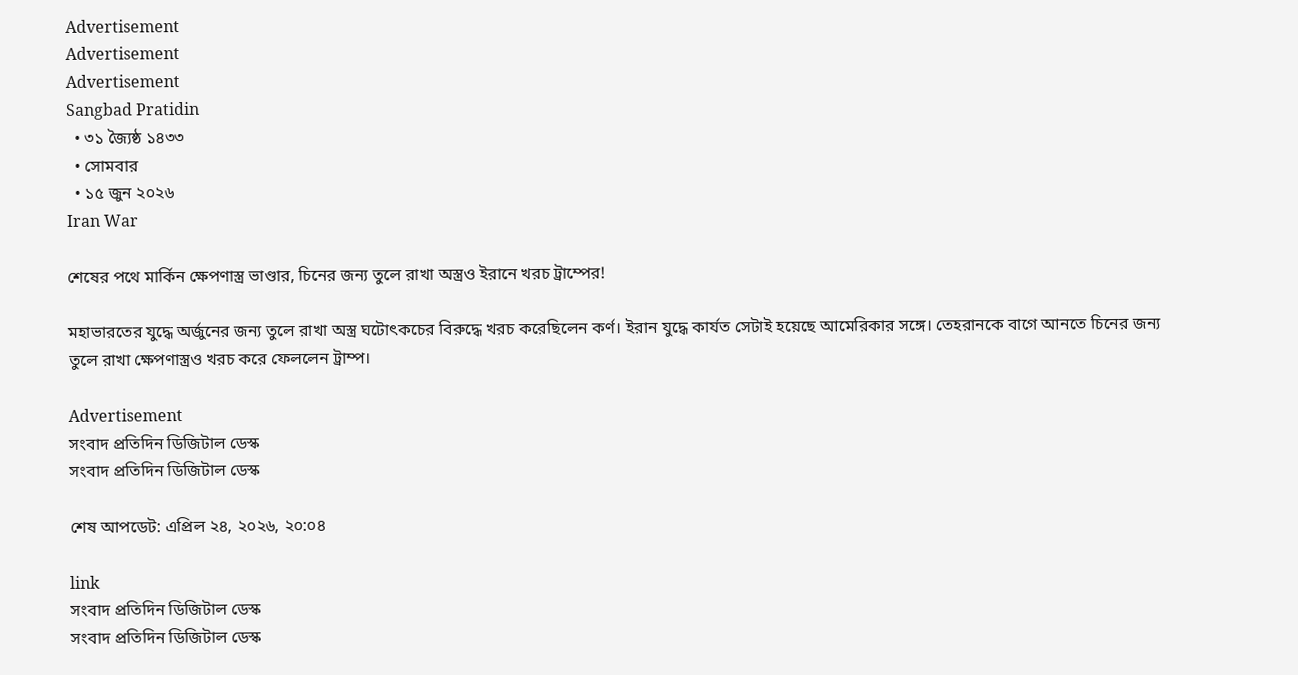Advertisement
Advertisement
Advertisement
Sangbad Pratidin
  • ৩১ জ্যৈষ্ঠ ১৪৩৩
  • সোমবার
  • ১৫ জুন ২০২৬
Iran War

শেষের পথে মার্কিন ক্ষেপণাস্ত্র ভাণ্ডার, চিনের জন্য তুলে রাখা অস্ত্রও ইরানে খরচ ট্রাম্পের!

মহাভারতের যুদ্ধে অর্জুনের জন্য তুলে রাখা অস্ত্র ঘটোৎকচের বিরুদ্ধে খরচ করেছিলেন কর্ণ। ইরান যুদ্ধে কার্যত সেটাই হয়েছে আমেরিকার সঙ্গে। তেহরানকে বাগে আনতে চিনের জন্য তুলে রাখা ক্ষেপণাস্ত্রও খরচ করে ফেললেন ট্রাম্প।

Advertisement
সংবাদ প্রতিদিন ডিজিটাল ডেস্ক
সংবাদ প্রতিদিন ডিজিটাল ডেস্ক

শেষ আপডেট: এপ্রিল ২৪, ২০২৬, ২০:০৪

link
সংবাদ প্রতিদিন ডিজিটাল ডেস্ক
সংবাদ প্রতিদিন ডিজিটাল ডেস্ক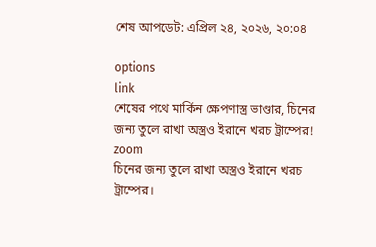শেষ আপডেট: এপ্রিল ২৪, ২০২৬, ২০:০৪

options
link
শেষের পথে মার্কিন ক্ষেপণাস্ত্র ভাণ্ডার, চিনের জন্য তুলে রাখা অস্ত্রও ইরানে খরচ ট্রাম্পের! zoom
চিনের জন্য তুলে রাখা অস্ত্রও ইরানে খরচ ট্রাম্পের।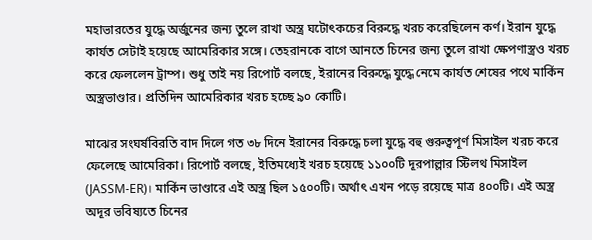মহাভারতের যুদ্ধে অর্জুনের জন্য তুলে রাখা অস্ত্র ঘটোৎকচের বিরুদ্ধে খরচ করেছিলেন কর্ণ। ইরান যুদ্ধে কার্যত সেটাই হয়েছে আমেরিকার সঙ্গে। তেহরানকে বাগে আনতে চিনের জন্য তুলে রাখা ক্ষেপণাস্ত্রও খরচ করে ফেললেন ট্রাম্প। শুধু তাই নয় রিপোর্ট বলছে, ইরানের বিরুদ্ধে যুদ্ধে নেমে কার্যত শেষের পথে মার্কিন অস্ত্রভাণ্ডার। প্রতিদিন আমেরিকার খরচ হচ্ছে ৯০ কোটি।

মাঝের সংঘর্ষবিরতি বাদ দিলে গত ৩৮ দিনে ইরানের বিরুদ্ধে চলা যুদ্ধে বহু গুরুত্বপূর্ণ মিসাইল খরচ করে ফেলেছে আমেরিকা। রিপোর্ট বলছে, ইতিমধ্যেই খরচ হয়েছে ১১০০টি দূরপাল্লার স্টিলথ মিসাইল (JASSM-ER)। মার্কিন ভাণ্ডারে এই অস্ত্র ছিল ১৫০০টি। অর্থাৎ এখন পড়ে রয়েছে মাত্র ৪০০টি। এই অস্ত্র অদূর ভবিষ্যতে চিনের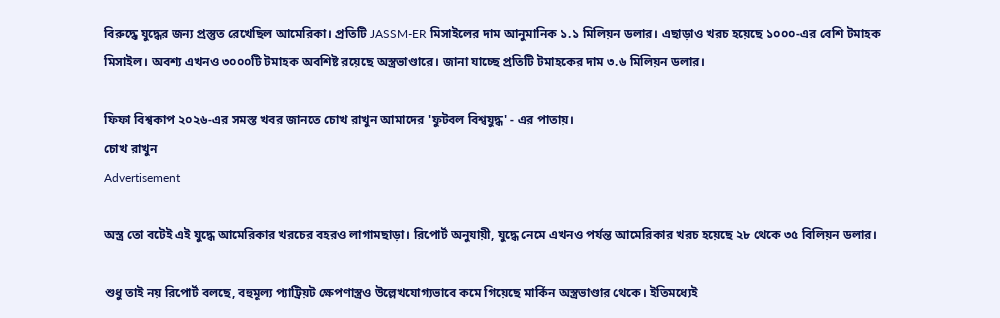বিরুদ্ধে যুদ্ধের জন্য প্রস্তুত রেখেছিল আমেরিকা। প্রতিটি JASSM-ER মিসাইলের দাম আনুমানিক ১.১ মিলিয়ন ডলার। এছাড়াও খরচ হয়েছে ১০০০-এর বেশি টমাহক মিসাইল। অবশ্য এখনও ৩০০০টি টমাহক অবশিষ্ট রয়েছে অস্ত্রভাণ্ডারে। জানা যাচ্ছে প্রতিটি টমাহকের দাম ৩.৬ মিলিয়ন ডলার।

ফিফা বিশ্বকাপ ২০২৬-এর সমস্ত খবর জানতে চোখ রাখুন আমাদের 'ফুটবল বিশ্বযুদ্ধ' - এর পাতায়।
চোখ রাখুন
Advertisement

অস্ত্র তো বটেই এই যুদ্ধে আমেরিকার খরচের বহরও লাগামছাড়া। রিপোর্ট অনুযায়ী, যুদ্ধে নেমে এখনও পর্যন্ত আমেরিকার খরচ হয়েছে ২৮ থেকে ৩৫ বিলিয়ন ডলার।

শুধু তাই নয় রিপোর্ট বলছে, বহুমূল্য প্যাট্রিয়ট ক্ষেপণাস্ত্রও উল্লেখযোগ্যভাবে কমে গিয়েছে মার্কিন অস্ত্রভাণ্ডার থেকে। ইতিমধ্যেই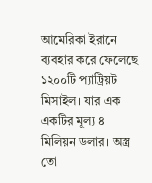আমেরিকা ইরানে ব্যবহার করে ফেলেছে ১২০০টি প্যাট্রিয়ট মিসাইল। যার এক একটির মূল্য ৪ মিলিয়ন ডলার। অস্ত্র তো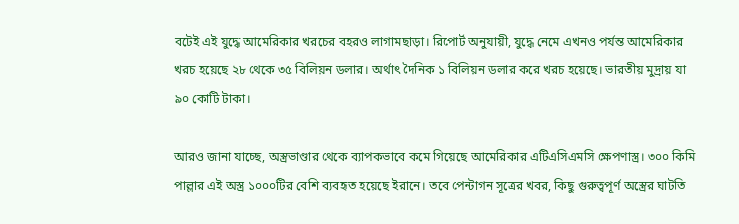বটেই এই যুদ্ধে আমেরিকার খরচের বহরও লাগামছাড়া। রিপোর্ট অনুযায়ী, যুদ্ধে নেমে এখনও পর্যন্ত আমেরিকার খরচ হয়েছে ২৮ থেকে ৩৫ বিলিয়ন ডলার। অর্থাৎ দৈনিক ১ বিলিয়ন ডলার করে খরচ হয়েছে। ভারতীয় মুদ্রায় যা ৯০ কোটি টাকা।

আরও জানা যাচ্ছে, অস্ত্রভাণ্ডার থেকে ব্যাপকভাবে কমে গিয়েছে আমেরিকার এটিএসিএমসি ক্ষেপণাস্ত্র। ৩০০ কিমি পাল্লার এই অস্ত্র ১০০০টির বেশি ব্যবহৃত হয়েছে ইরানে। তবে পেন্টাগন সূত্রের খবর, কিছু গুরুত্বপূর্ণ অস্ত্রের ঘাটতি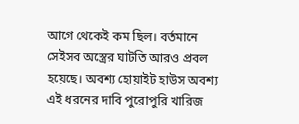আগে থেকেই কম ছিল। বর্তমানে সেইসব অস্ত্রের ঘাটতি আরও প্রবল হয়েছে। অবশ্য হোয়াইট হাউস অবশ্য এই ধরনের দাবি পুরোপুরি খারিজ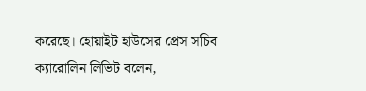করেছে। হোয়াইট হাউসের প্রেস সচিব ক্যারোলিন লিভিট বলেন,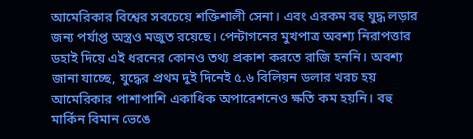আমেরিকার বিশ্বের সবচেয়ে শক্তিশালী সেনা। এবং এরকম বহু যুদ্ধ লড়ার জন্য পর্যাপ্ত অস্ত্রও মজুত রয়েছে। পেন্টাগনের মুখপাত্র অবশ্য নিরাপত্তার ডহাই দিয়ে এই ধরনের কোনও তথ্য প্রকাশ করতে রাজি হননি। অবশ্য জানা যাচ্ছে, যুদ্ধের প্রথম দুই দিনেই ৫.৬ বিলিয়ন ডলার খরচ হয় আমেরিকার পাশাপাশি একাধিক অপারেশনেও ক্ষতি কম হয়নি। বহু মার্কিন বিমান ভেঙে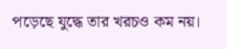পড়েছে যুদ্ধে তার খরচও কম নয়।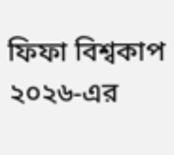ফিফা বিশ্বকাপ ২০২৬-এর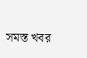সমস্ত খবর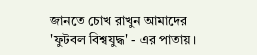জানতে চোখ রাখুন আমাদের 'ফুটবল বিশ্বযুদ্ধ' - এর পাতায়।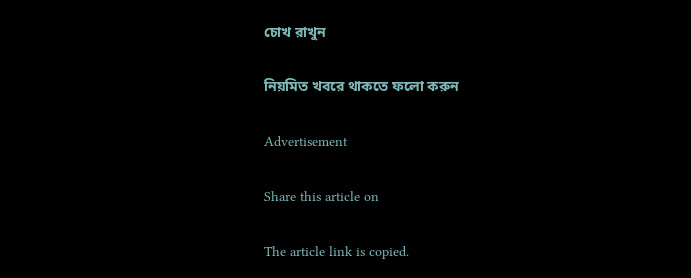চোখ রাখুন

নিয়মিত খবরে থাকতে ফলো করুন

Advertisement

Share this article on

The article link is copied.